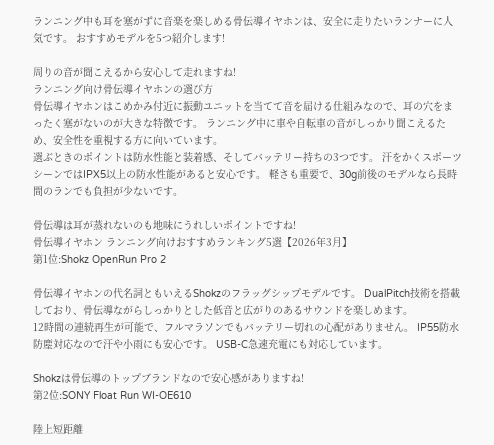ランニング中も耳を塞がずに音楽を楽しめる骨伝導イヤホンは、安全に走りたいランナーに人気です。 おすすめモデルを5つ紹介します!

周りの音が聞こえるから安心して走れますね!
ランニング向け骨伝導イヤホンの選び方
骨伝導イヤホンはこめかみ付近に振動ユニットを当てて音を届ける仕組みなので、耳の穴をまったく塞がないのが大きな特徴です。 ランニング中に車や自転車の音がしっかり聞こえるため、安全性を重視する方に向いています。
選ぶときのポイントは防水性能と装着感、そしてバッテリー持ちの3つです。 汗をかくスポーツシーンではIPX5以上の防水性能があると安心です。 軽さも重要で、30g前後のモデルなら長時間のランでも負担が少ないです。

骨伝導は耳が蒸れないのも地味にうれしいポイントですね!
骨伝導イヤホン ランニング向けおすすめランキング5選【2026年3月】
第1位:Shokz OpenRun Pro 2

骨伝導イヤホンの代名詞ともいえるShokzのフラッグシップモデルです。 DualPitch技術を搭載しており、骨伝導ながらしっかりとした低音と広がりのあるサウンドを楽しめます。
12時間の連続再生が可能で、フルマラソンでもバッテリー切れの心配がありません。 IP55防水防塵対応なので汗や小雨にも安心です。 USB-C急速充電にも対応しています。

Shokzは骨伝導のトップブランドなので安心感がありますね!
第2位:SONY Float Run WI-OE610

陸上短距離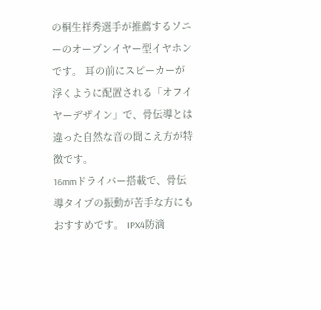の桐生祥秀選手が推薦するソニーのオープンイヤー型イヤホンです。 耳の前にスピーカーが浮くように配置される「オフイヤーデザイン」で、骨伝導とは違った自然な音の聞こえ方が特徴です。
16mmドライバー搭載で、骨伝導タイプの振動が苦手な方にもおすすめです。 IPX4防滴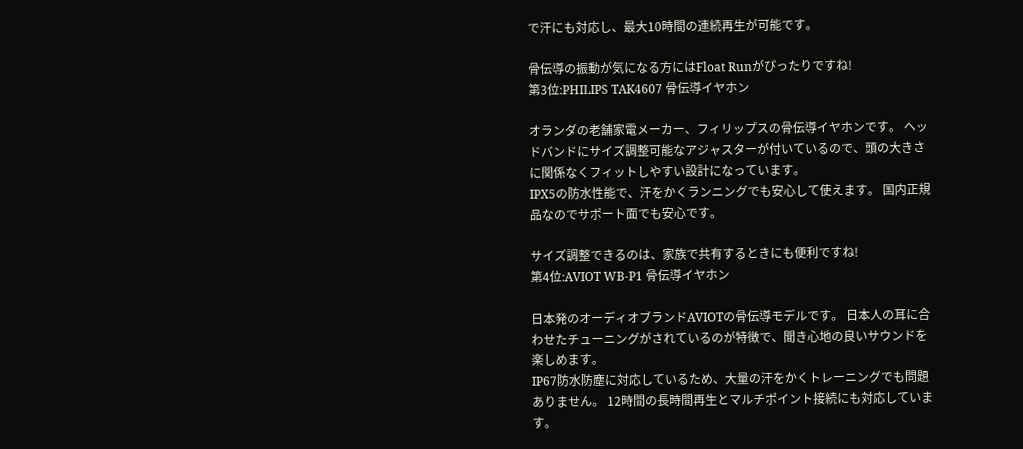で汗にも対応し、最大10時間の連続再生が可能です。

骨伝導の振動が気になる方にはFloat Runがぴったりですね!
第3位:PHILIPS TAK4607 骨伝導イヤホン

オランダの老舗家電メーカー、フィリップスの骨伝導イヤホンです。 ヘッドバンドにサイズ調整可能なアジャスターが付いているので、頭の大きさに関係なくフィットしやすい設計になっています。
IPX5の防水性能で、汗をかくランニングでも安心して使えます。 国内正規品なのでサポート面でも安心です。

サイズ調整できるのは、家族で共有するときにも便利ですね!
第4位:AVIOT WB-P1 骨伝導イヤホン

日本発のオーディオブランドAVIOTの骨伝導モデルです。 日本人の耳に合わせたチューニングがされているのが特徴で、聞き心地の良いサウンドを楽しめます。
IP67防水防塵に対応しているため、大量の汗をかくトレーニングでも問題ありません。 12時間の長時間再生とマルチポイント接続にも対応しています。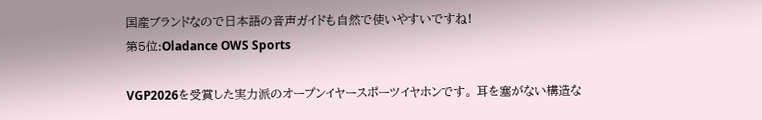国産ブランドなので日本語の音声ガイドも自然で使いやすいですね!
第5位:Oladance OWS Sports

VGP2026を受賞した実力派のオープンイヤースポーツイヤホンです。 耳を塞がない構造な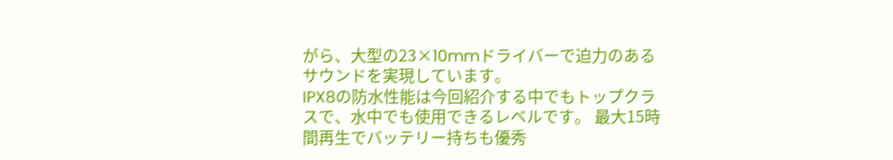がら、大型の23×10mmドライバーで迫力のあるサウンドを実現しています。
IPX8の防水性能は今回紹介する中でもトップクラスで、水中でも使用できるレベルです。 最大15時間再生でバッテリー持ちも優秀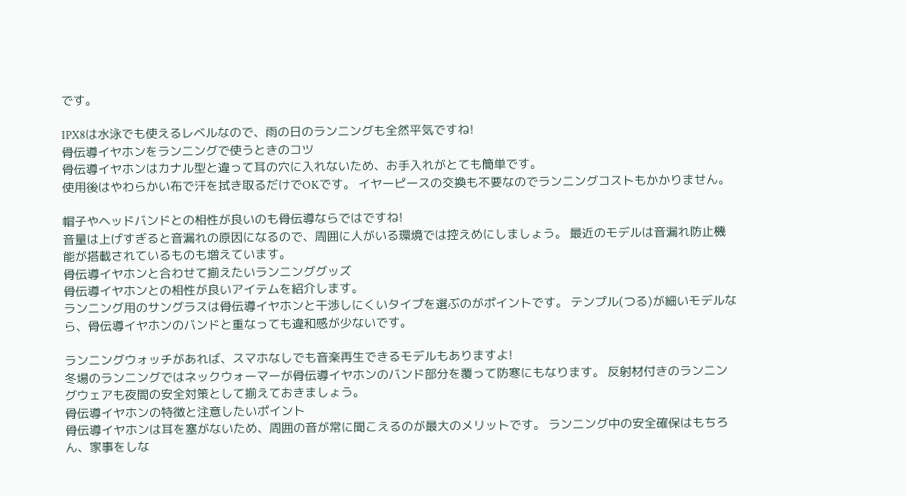です。

IPX8は水泳でも使えるレベルなので、雨の日のランニングも全然平気ですね!
骨伝導イヤホンをランニングで使うときのコツ
骨伝導イヤホンはカナル型と違って耳の穴に入れないため、お手入れがとても簡単です。
使用後はやわらかい布で汗を拭き取るだけでOKです。 イヤーピースの交換も不要なのでランニングコストもかかりません。

帽子やヘッドバンドとの相性が良いのも骨伝導ならではですね!
音量は上げすぎると音漏れの原因になるので、周囲に人がいる環境では控えめにしましょう。 最近のモデルは音漏れ防止機能が搭載されているものも増えています。
骨伝導イヤホンと合わせて揃えたいランニンググッズ
骨伝導イヤホンとの相性が良いアイテムを紹介します。
ランニング用のサングラスは骨伝導イヤホンと干渉しにくいタイプを選ぶのがポイントです。 テンプル(つる)が細いモデルなら、骨伝導イヤホンのバンドと重なっても違和感が少ないです。

ランニングウォッチがあれば、スマホなしでも音楽再生できるモデルもありますよ!
冬場のランニングではネックウォーマーが骨伝導イヤホンのバンド部分を覆って防寒にもなります。 反射材付きのランニングウェアも夜間の安全対策として揃えておきましょう。
骨伝導イヤホンの特徴と注意したいポイント
骨伝導イヤホンは耳を塞がないため、周囲の音が常に聞こえるのが最大のメリットです。 ランニング中の安全確保はもちろん、家事をしな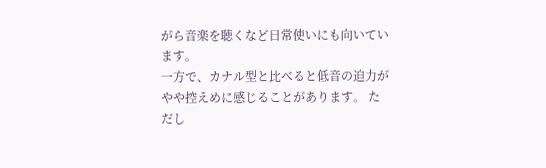がら音楽を聴くなど日常使いにも向いています。
一方で、カナル型と比べると低音の迫力がやや控えめに感じることがあります。 ただし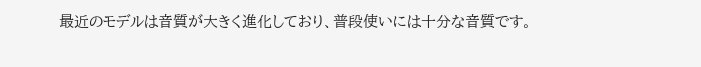最近のモデルは音質が大きく進化しており、普段使いには十分な音質です。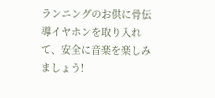ランニングのお供に骨伝導イヤホンを取り入れて、安全に音楽を楽しみましょう!